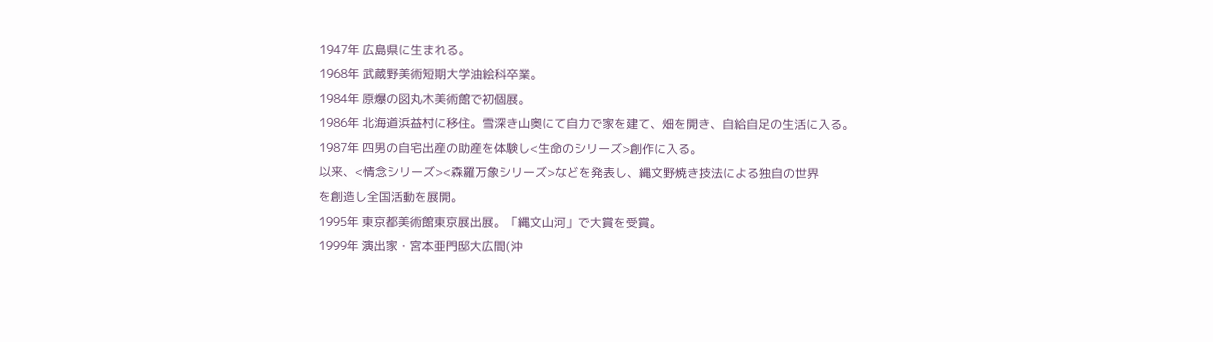1947年 広島県に生まれる。
1968年 武蔵野美術短期大学油絵科卒業。
1984年 原爆の図丸木美術館で初個展。
1986年 北海道浜益村に移住。雪深き山奥にて自力で家を建て、畑を開き、自給自足の生活に入る。
1987年 四男の自宅出産の助産を体験し<生命のシリーズ>創作に入る。
以来、<情念シリーズ><森羅万象シリーズ>などを発表し、縄文野焼き技法による独自の世界
を創造し全国活動を展開。
1995年 東京都美術館東京展出展。「縄文山河」で大賞を受賞。
1999年 演出家・宮本亜門邸大広間(沖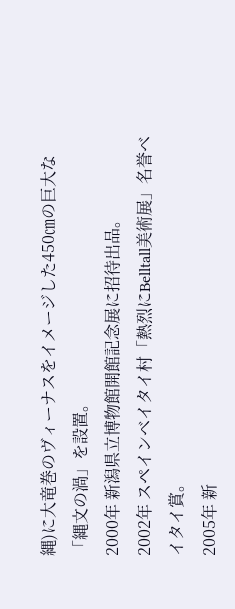縄)に大竜巻のヴィーナスをイメージした450㎝の巨大な
「縄文の渦」を設置。
2000年 新潟県立博物館開館記念展に招待出品。
2002年 スペインベイタイ村「熱烈にBelltall美術展」名誉ベイタイ賞。
2005年 新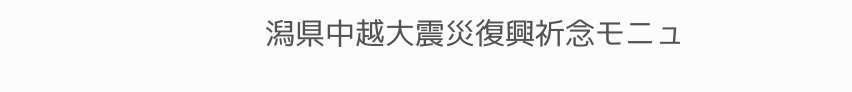潟県中越大震災復興祈念モニュ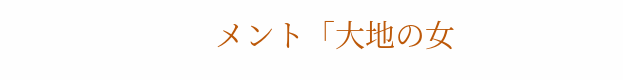メント「大地の女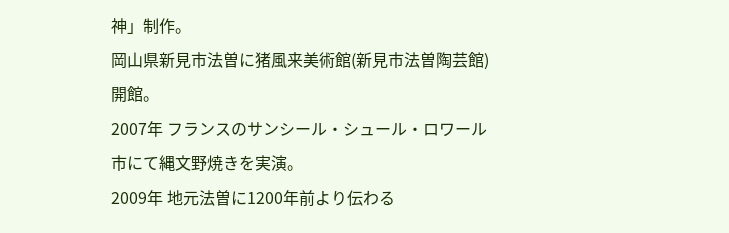神」制作。
岡山県新見市法曽に猪風来美術館(新見市法曽陶芸館)開館。
2007年 フランスのサンシール・シュール・ロワール市にて縄文野焼きを実演。
2009年 地元法曽に1200年前より伝わる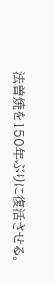法曽焼を150年ぶりに復活させる。